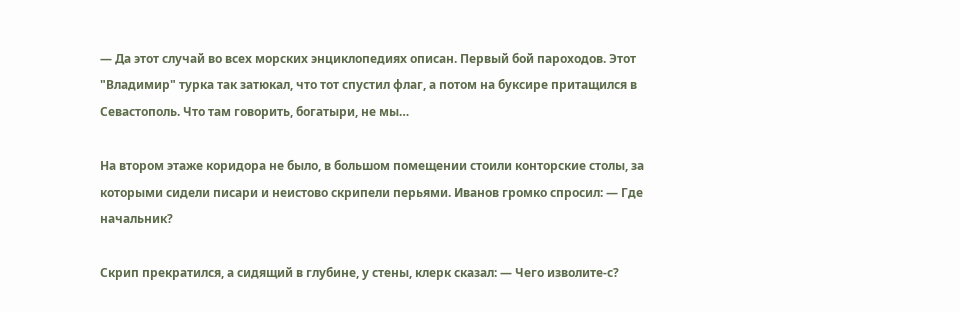— Да этот случай во всех морских энциклопедиях описан. Первый бой пароходов. Этот "Владимир" турка так затюкал, что тот спустил флаг, а потом на буксире притащился в Севастополь. Что там говорить, богатыри, не мы…

На втором этаже коридора не было, в большом помещении стоили конторские столы, за которыми сидели писари и неистово скрипели перьями. Иванов громко спросил: — Где начальник?

Скрип прекратился, а сидящий в глубине, у стены, клерк сказал: — Чего изволите-с?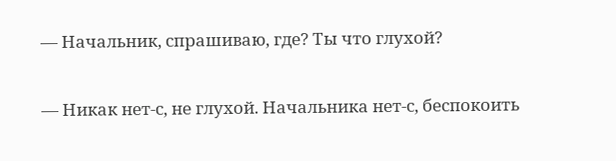— Начальник, спрашиваю, где? Ты что глухой?

— Никак нет-с, не глухой. Начальника нет-с, беспокоить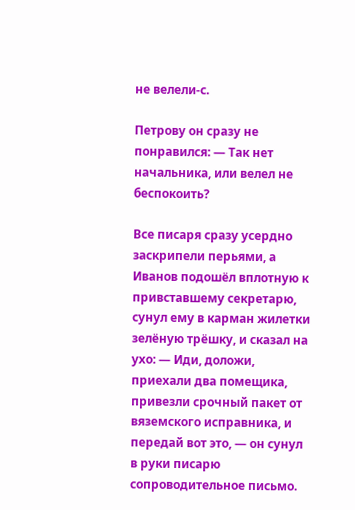не велели-с.

Петрову он сразу не понравился: — Так нет начальника, или велел не беспокоить?

Все писаря сразу усердно заскрипели перьями, а Иванов подошёл вплотную к привставшему секретарю, сунул ему в карман жилетки зелёную трёшку, и сказал на ухо: — Иди, доложи, приехали два помещика, привезли срочный пакет от вяземского исправника, и передай вот это, — он сунул в руки писарю сопроводительное письмо.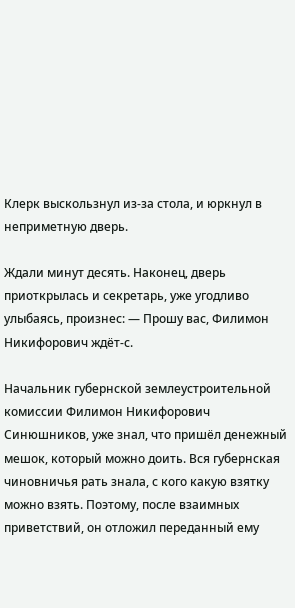Клерк выскользнул из-за стола, и юркнул в неприметную дверь.

Ждали минут десять. Наконец, дверь приоткрылась и секретарь, уже угодливо улыбаясь, произнес: — Прошу вас, Филимон Никифорович ждёт-с.

Начальник губернской землеустроительной комиссии Филимон Никифорович Синюшников, уже знал, что пришёл денежный мешок, который можно доить. Вся губернская чиновничья рать знала, с кого какую взятку можно взять. Поэтому, после взаимных приветствий, он отложил переданный ему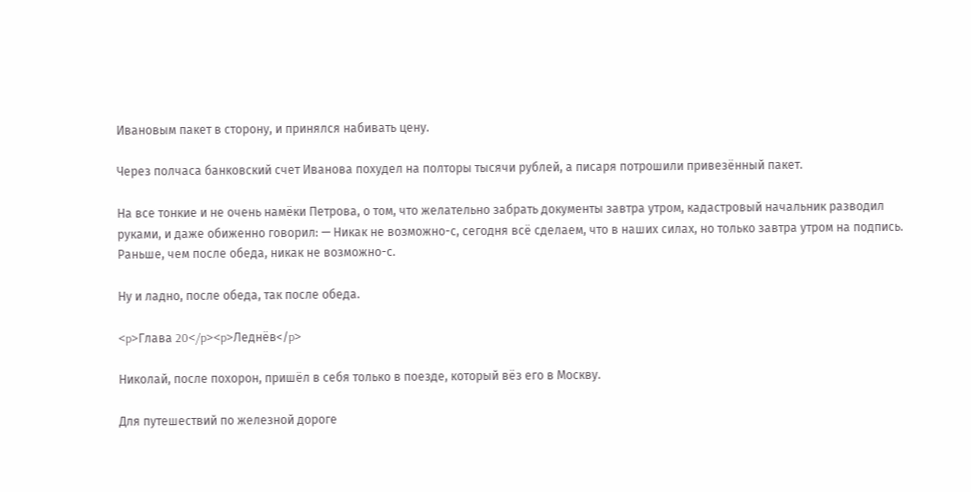Ивановым пакет в сторону, и принялся набивать цену.

Через полчаса банковский счет Иванова похудел на полторы тысячи рублей, а писаря потрошили привезённый пакет.

На все тонкие и не очень намёки Петрова, о том, что желательно забрать документы завтра утром, кадастровый начальник разводил руками, и даже обиженно говорил: — Никак не возможно-с, сегодня всё сделаем, что в наших силах, но только завтра утром на подпись. Раньше, чем после обеда, никак не возможно-с.

Ну и ладно, после обеда, так после обеда.

<p>Глава 20</p><p>Леднёв</p>

Николай, после похорон, пришёл в себя только в поезде, который вёз его в Москву.

Для путешествий по железной дороге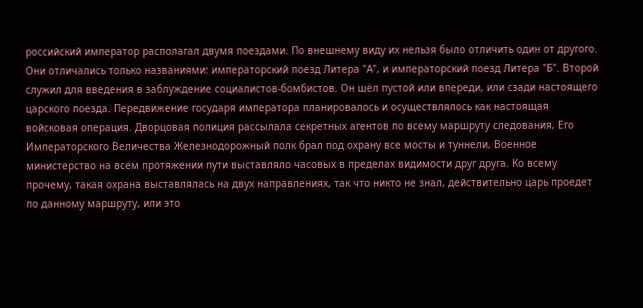российский император располагал двумя поездами. По внешнему виду их нельзя было отличить один от другого. Они отличались только названиями: императорский поезд Литера "А", и императорский поезд Литера "Б". Второй служил для введения в заблуждение социалистов-бомбистов. Он шёл пустой или впереди, или сзади настоящего царского поезда. Передвижение государя императора планировалось и осуществлялось как настоящая войсковая операция. Дворцовая полиция рассылала секретных агентов по всему маршруту следования, Его Императорского Величества Железнодорожный полк брал под охрану все мосты и туннели, Военное министерство на всем протяжении пути выставляло часовых в пределах видимости друг друга. Ко всему прочему, такая охрана выставлялась на двух направлениях, так что никто не знал, действительно царь проедет по данному маршруту, или это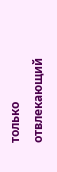только отвлекающий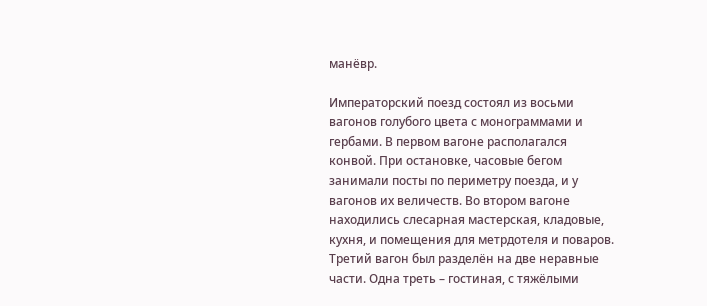манёвр.

Императорский поезд состоял из восьми вагонов голубого цвета с монограммами и гербами. В первом вагоне располагался конвой. При остановке, часовые бегом занимали посты по периметру поезда, и у вагонов их величеств. Во втором вагоне находились слесарная мастерская, кладовые, кухня, и помещения для метрдотеля и поваров. Третий вагон был разделён на две неравные части. Одна треть – гостиная, с тяжёлыми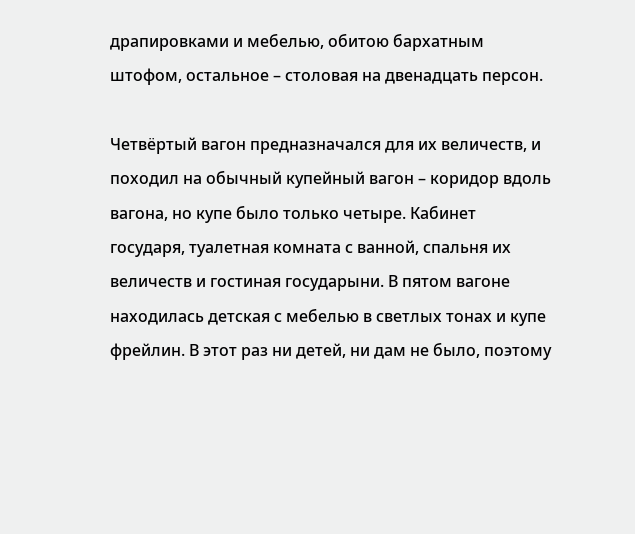драпировками и мебелью, обитою бархатным штофом, остальное – столовая на двенадцать персон.

Четвёртый вагон предназначался для их величеств, и походил на обычный купейный вагон – коридор вдоль вагона, но купе было только четыре. Кабинет государя, туалетная комната с ванной, спальня их величеств и гостиная государыни. В пятом вагоне находилась детская с мебелью в светлых тонах и купе фрейлин. В этот раз ни детей, ни дам не было, поэтому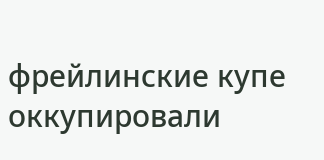фрейлинские купе оккупировали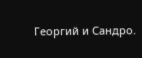Георгий и Сандро.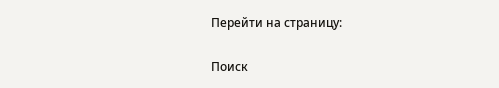Перейти на страницу:

Поиск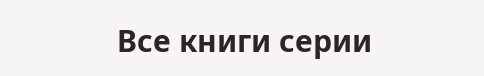Все книги серии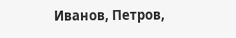Иванов, Петров,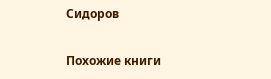Сидоров

Похожие книги